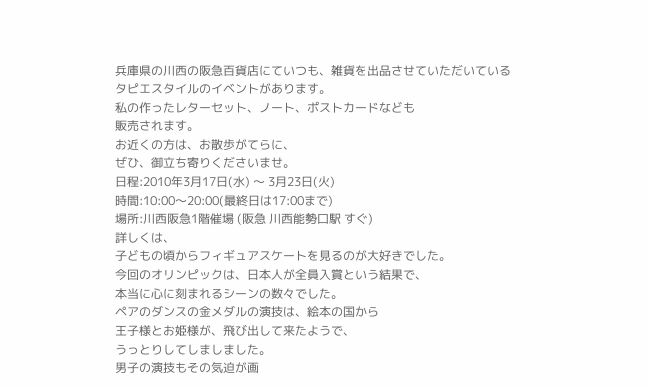兵庫県の川西の阪急百貨店にていつも、雑貨を出品させていただいている
タピエスタイルのイベントがあります。
私の作ったレターセット、ノート、ポストカードなども
販売されます。
お近くの方は、お散歩がてらに、
ぜひ、御立ち寄りくださいませ。
日程:2010年3月17日(水) 〜 3月23日(火)
時間:10:00〜20:00(最終日は17:00まで)
場所:川西阪急1階催場 (阪急 川西能勢口駅 すぐ)
詳しくは、
子どもの頃からフィギュアスケートを見るのが大好きでした。
今回のオリンピックは、日本人が全員入賞という結果で、
本当に心に刻まれるシーンの数々でした。
ペアのダンスの金メダルの演技は、絵本の国から
王子様とお姫様が、飛び出して来たようで、
うっとりしてしましました。
男子の演技もその気迫が画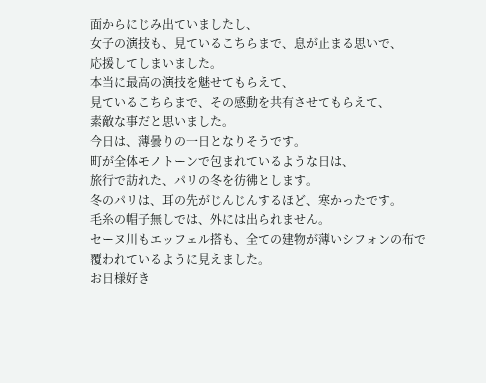面からにじみ出ていましたし、
女子の演技も、見ているこちらまで、息が止まる思いで、
応援してしまいました。
本当に最高の演技を魅せてもらえて、
見ているこちらまで、その感動を共有させてもらえて、
素敵な事だと思いました。
今日は、薄曇りの一日となりそうです。
町が全体モノトーンで包まれているような日は、
旅行で訪れた、パリの冬を彷彿とします。
冬のパリは、耳の先がじんじんするほど、寒かったです。
毛糸の帽子無しでは、外には出られません。
セーヌ川もエッフェル搭も、全ての建物が薄いシフォンの布で
覆われているように見えました。
お日様好き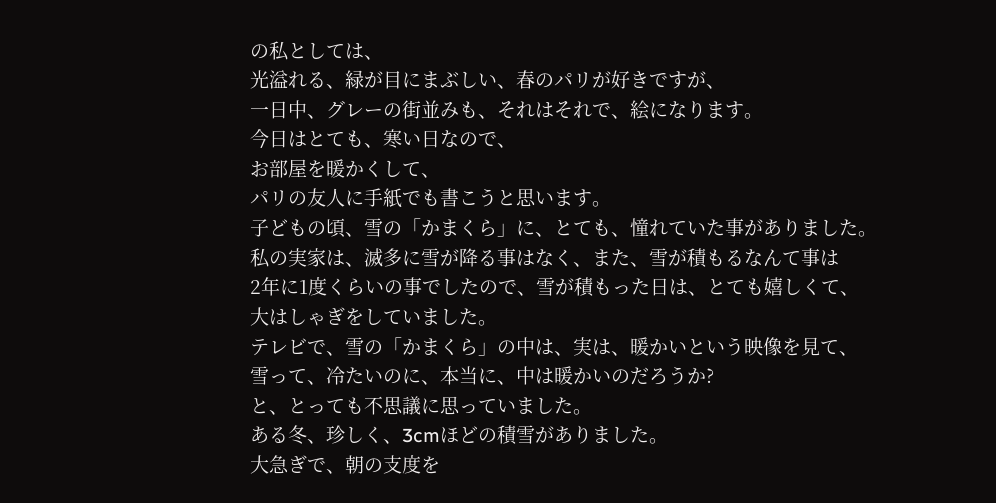の私としては、
光溢れる、緑が目にまぶしい、春のパリが好きですが、
一日中、グレーの街並みも、それはそれで、絵になります。
今日はとても、寒い日なので、
お部屋を暖かくして、
パリの友人に手紙でも書こうと思います。
子どもの頃、雪の「かまくら」に、とても、憧れていた事がありました。
私の実家は、滅多に雪が降る事はなく、また、雪が積もるなんて事は
2年に1度くらいの事でしたので、雪が積もった日は、とても嬉しくて、
大はしゃぎをしていました。
テレビで、雪の「かまくら」の中は、実は、暖かいという映像を見て、
雪って、冷たいのに、本当に、中は暖かいのだろうか?
と、とっても不思議に思っていました。
ある冬、珍しく、3cmほどの積雪がありました。
大急ぎで、朝の支度を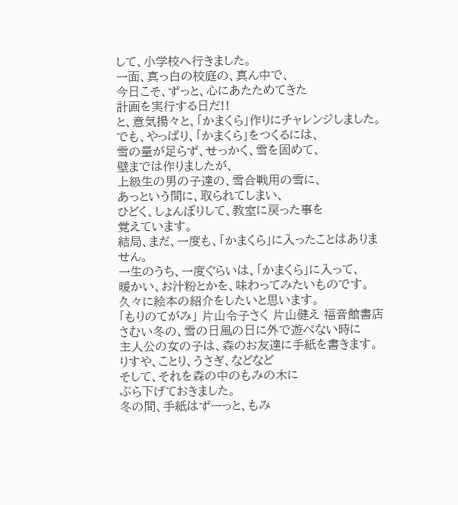して、小学校へ行きました。
一面、真っ白の校庭の、真ん中で、
今日こそ、ずっと、心にあたためてきた
計画を実行する日だ!!
と、意気揚々と、「かまくら」作りにチャレンジしました。
でも、やっぱり、「かまくら」をつくるには、
雪の量が足らず、せっかく、雪を固めて、
壁までは作りましたが、
上級生の男の子達の、雪合戦用の雪に、
あっという間に、取られてしまい、
ひどく、しょんぼりして、教室に戻った事を
覚えています。
結局、まだ、一度も、「かまくら」に入ったことはありません。
一生のうち、一度ぐらいは、「かまくら」に入って、
暖かい、お汁粉とかを、味わってみたいものです。
久々に絵本の紹介をしたいと思います。
「もりのてがみ」 片山令子さく 片山健え 福音館書店
さむい冬の、雪の日風の日に外で遊べない時に
主人公の女の子は、森のお友達に手紙を書きます。
りすや、ことり、うさぎ、などなど
そして、それを森の中のもみの木に
ぶら下げておきました。
冬の間、手紙はずーっと、もみ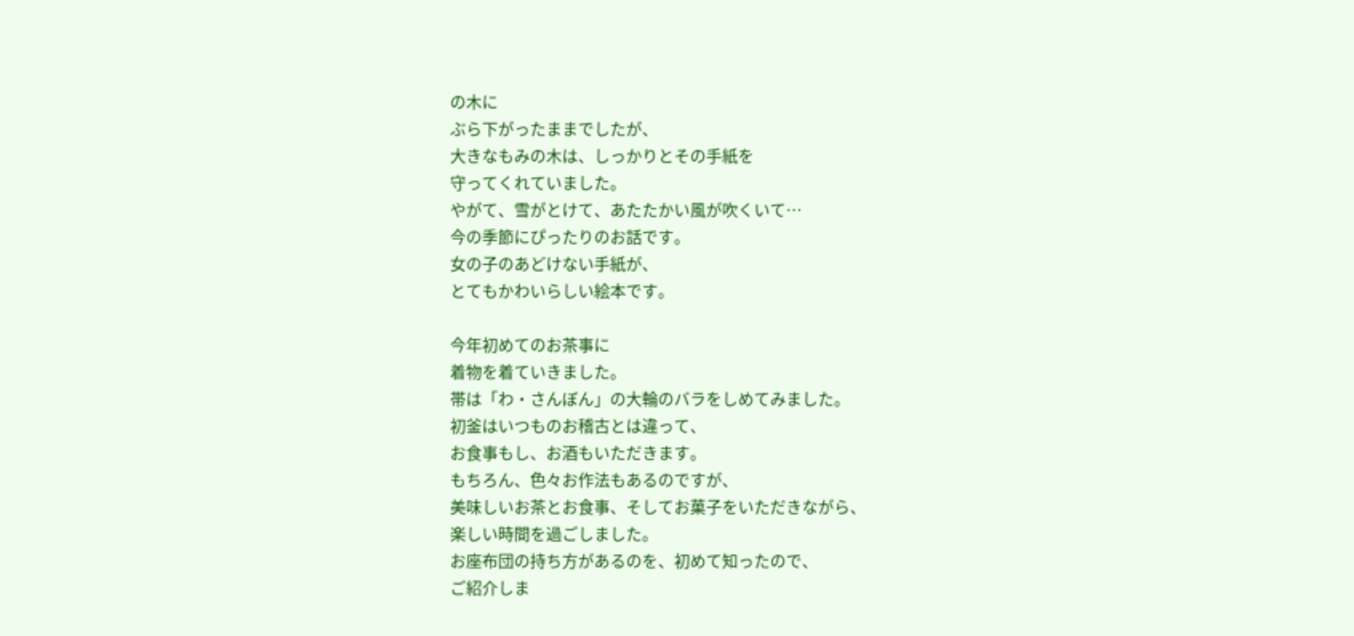の木に
ぶら下がったままでしたが、
大きなもみの木は、しっかりとその手紙を
守ってくれていました。
やがて、雪がとけて、あたたかい風が吹くいて…
今の季節にぴったりのお話です。
女の子のあどけない手紙が、
とてもかわいらしい絵本です。

今年初めてのお茶事に
着物を着ていきました。
帯は「わ・さんぼん」の大輪のバラをしめてみました。
初釜はいつものお稽古とは違って、
お食事もし、お酒もいただきます。
もちろん、色々お作法もあるのですが、
美味しいお茶とお食事、そしてお菓子をいただきながら、
楽しい時間を過ごしました。
お座布団の持ち方があるのを、初めて知ったので、
ご紹介しま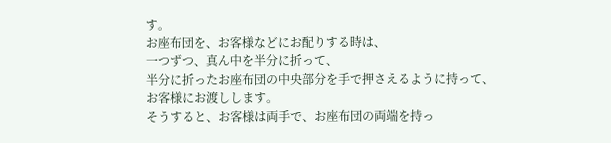す。
お座布団を、お客様などにお配りする時は、
一つずつ、真ん中を半分に折って、
半分に折ったお座布団の中央部分を手で押さえるように持って、
お客様にお渡しします。
そうすると、お客様は両手で、お座布団の両端を持っ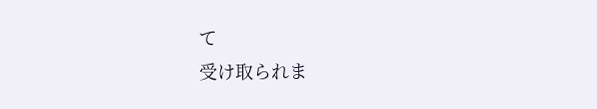て
受け取られま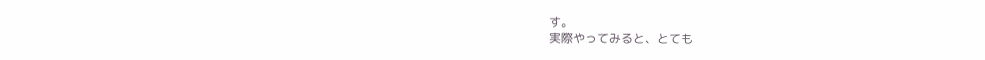す。
実際やってみると、とても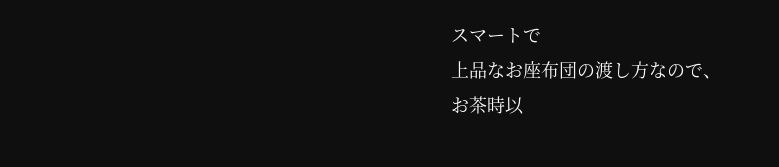スマートで
上品なお座布団の渡し方なので、
お茶時以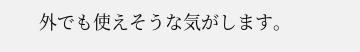外でも使えそうな気がします。